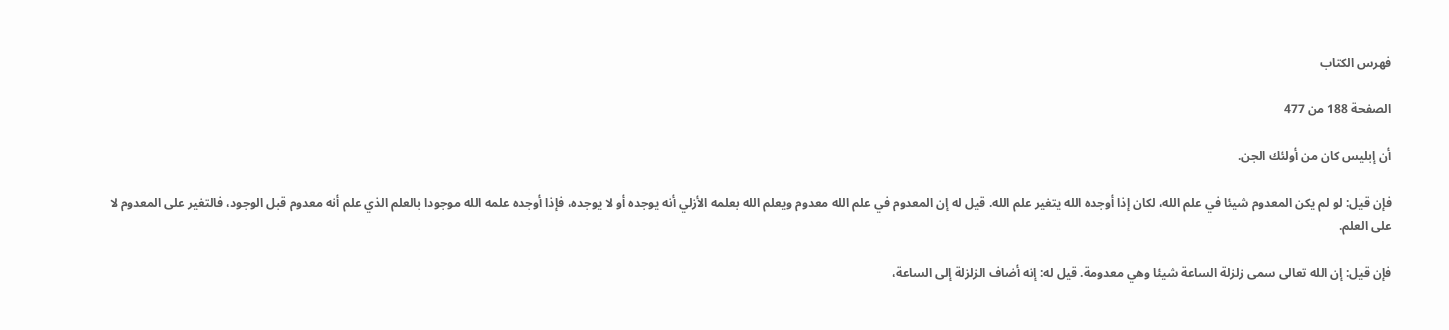فهرس الكتاب

الصفحة 188 من 477

أن إبليس كان من أولئك الجن.

فإن قيل: لو لم يكن المعدوم شيئا في علم الله، لكان إذا أوجده الله يتغير علم الله. قيل له إن المعدوم في علم الله معدوم ويعلم الله بعلمه الأزلي أنه يوجده أو لا يوجده، فإذا أوجده علمه الله موجودا بالعلم الذي علم أنه معدوم قبل الوجود، فالتغير على المعدوم لا على العلم.

فإن قيل: إن الله تعالى سمى زلزلة الساعة شيئا وهي معدومة. قيل له: إنه أضاف الزلزلة إلى الساعة،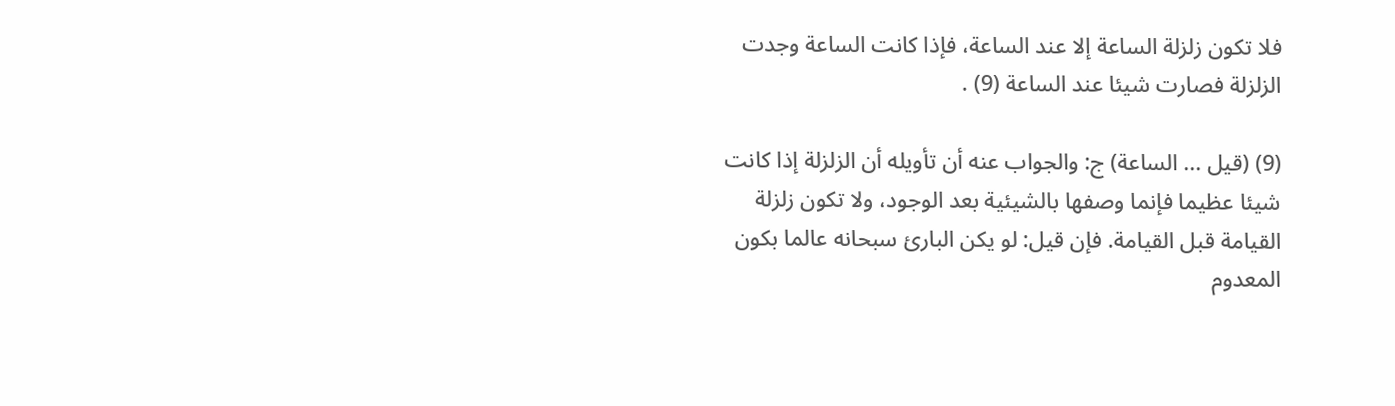فلا تكون زلزلة الساعة إلا عند الساعة، فإذا كانت الساعة وجدت الزلزلة فصارت شيئا عند الساعة (9) .

(9) (قيل ... الساعة) ج: والجواب عنه أن تأويله أن الزلزلة إذا كانت شيئا عظيما فإنما وصفها بالشيئية بعد الوجود، ولا تكون زلزلة القيامة قبل القيامة. فإن قيل: لو يكن البارئ سبحانه عالما بكون المعدوم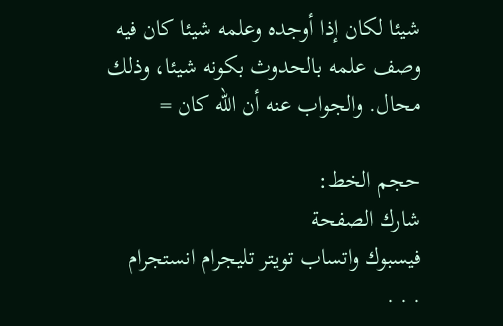شيئا لكان إذا أوجده وعلمه شيئا كان فيه وصف علمه بالحدوث بكونه شيئا، وذلك محال. والجواب عنه أن الله كان =

حجم الخط:
شارك الصفحة
فيسبوك واتساب تويتر تليجرام انستجرام
. . .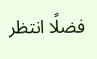فضلًا انتظر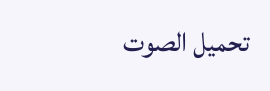تحميل الصوت